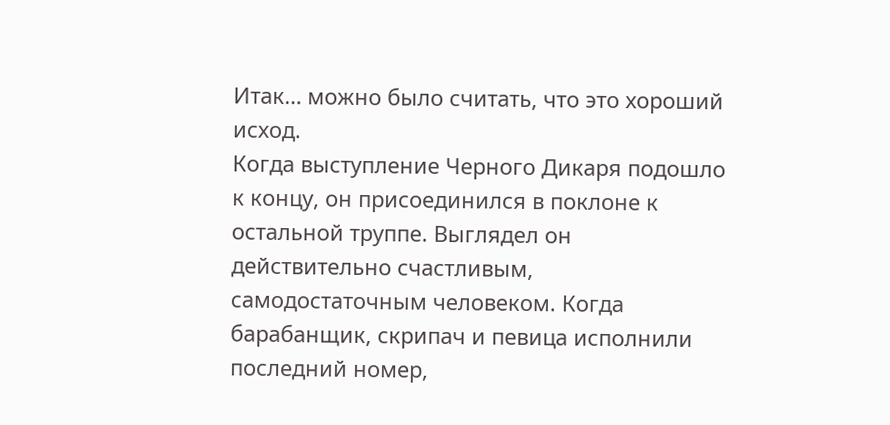Итак… можно было считать, что это хороший исход.
Когда выступление Черного Дикаря подошло к концу, он присоединился в поклоне к остальной труппе. Выглядел он действительно счастливым, самодостаточным человеком. Когда барабанщик, скрипач и певица исполнили последний номер,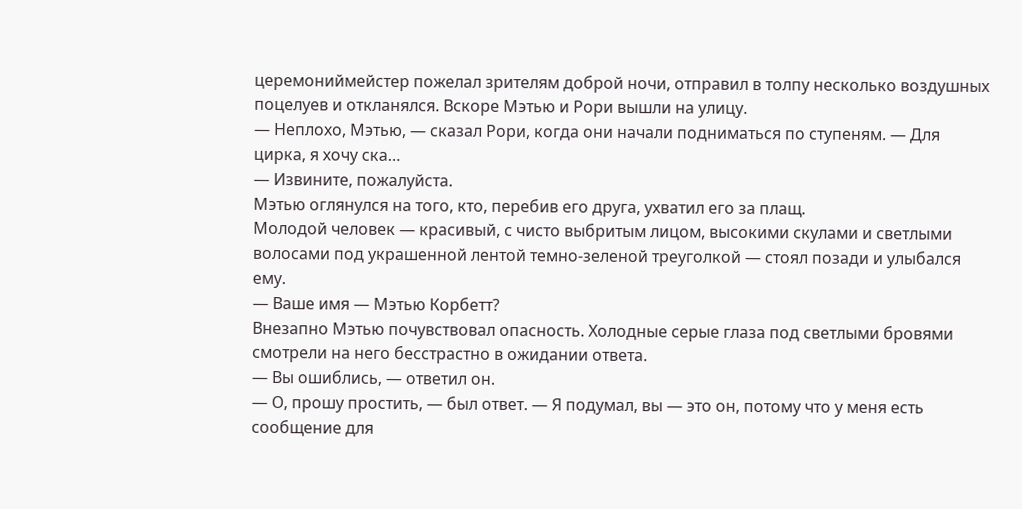церемониймейстер пожелал зрителям доброй ночи, отправил в толпу несколько воздушных поцелуев и откланялся. Вскоре Мэтью и Рори вышли на улицу.
— Неплохо, Мэтью, — сказал Рори, когда они начали подниматься по ступеням. — Для цирка, я хочу ска…
— Извините, пожалуйста.
Мэтью оглянулся на того, кто, перебив его друга, ухватил его за плащ.
Молодой человек — красивый, с чисто выбритым лицом, высокими скулами и светлыми волосами под украшенной лентой темно-зеленой треуголкой — стоял позади и улыбался ему.
— Ваше имя — Мэтью Корбетт?
Внезапно Мэтью почувствовал опасность. Холодные серые глаза под светлыми бровями смотрели на него бесстрастно в ожидании ответа.
— Вы ошиблись, — ответил он.
— О, прошу простить, — был ответ. — Я подумал, вы — это он, потому что у меня есть сообщение для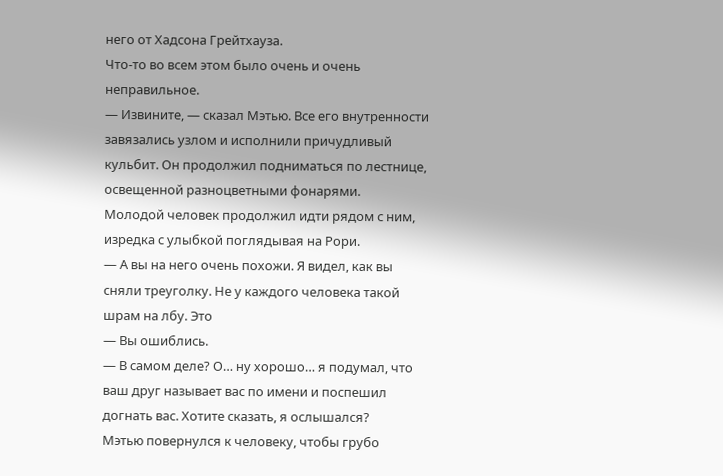него от Хадсона Грейтхауза.
Что-то во всем этом было очень и очень неправильное.
— Извините, — сказал Мэтью. Все его внутренности завязались узлом и исполнили причудливый кульбит. Он продолжил подниматься по лестнице, освещенной разноцветными фонарями.
Молодой человек продолжил идти рядом с ним, изредка с улыбкой поглядывая на Рори.
— А вы на него очень похожи. Я видел, как вы сняли треуголку. Не у каждого человека такой шрам на лбу. Это
— Вы ошиблись.
— В самом деле? О… ну хорошо… я подумал, что ваш друг называет вас по имени и поспешил догнать вас. Хотите сказать, я ослышался?
Мэтью повернулся к человеку, чтобы грубо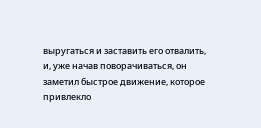выругаться и заставить его отвалить, и, уже начав поворачиваться, он заметил быстрое движение, которое привлекло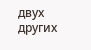двух других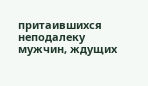притаившихся неподалеку мужчин, ждущих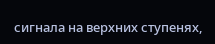сигнала на верхних ступенях,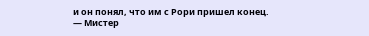и он понял, что им с Рори пришел конец.
— Мистер